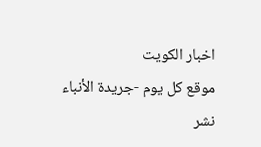اخبار الكويت
موقع كل يوم -جريدة الأنباء
نشر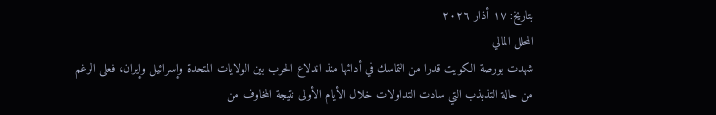بتاريخ: ١٧ أذار ٢٠٢٦
المحلل المالي
شهدت بورصة الكويت قدرا من التماسك في أدائها منذ اندلاع الحرب بين الولايات المتحدة وإسرائيل وإيران، فعلى الرغم من حالة التذبذب التي سادت التداولات خلال الأيام الأولى نتيجة المخاوف من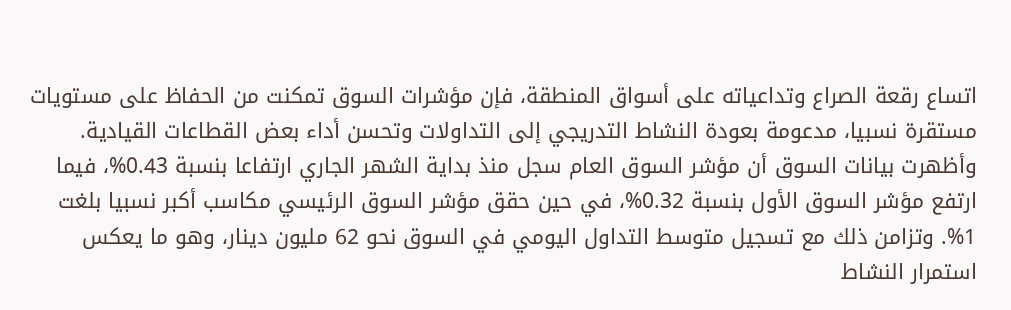اتساع رقعة الصراع وتداعياته على أسواق المنطقة، فإن مؤشرات السوق تمكنت من الحفاظ على مستويات مستقرة نسبيا، مدعومة بعودة النشاط التدريجي إلى التداولات وتحسن أداء بعض القطاعات القيادية.
وأظهرت بيانات السوق أن مؤشر السوق العام سجل منذ بداية الشهر الجاري ارتفاعا بنسبة 0.43%، فيما ارتفع مؤشر السوق الأول بنسبة 0.32%، في حين حقق مؤشر السوق الرئيسي مكاسب أكبر نسبيا بلغت 1%. وتزامن ذلك مع تسجيل متوسط التداول اليومي في السوق نحو 62 مليون دينار، وهو ما يعكس استمرار النشاط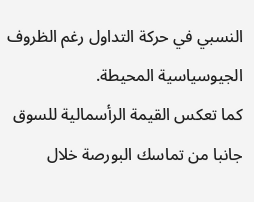النسبي في حركة التداول رغم الظروف الجيوسياسية المحيطة.
كما تعكس القيمة الرأسمالية للسوق جانبا من تماسك البورصة خلال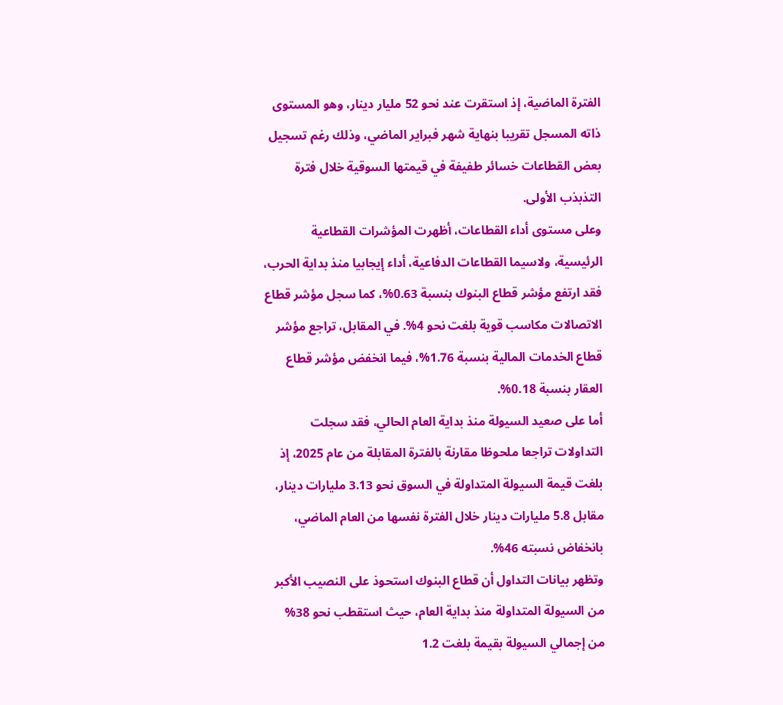الفترة الماضية، إذ استقرت عند نحو 52 مليار دينار، وهو المستوى ذاته المسجل تقريبا بنهاية شهر فبراير الماضي، وذلك رغم تسجيل بعض القطاعات خسائر طفيفة في قيمتها السوقية خلال فترة التذبذب الأولى.
وعلى مستوى أداء القطاعات، أظهرت المؤشرات القطاعية الرئيسية، ولاسيما القطاعات الدفاعية، أداء إيجابيا منذ بداية الحرب، فقد ارتفع مؤشر قطاع البنوك بنسبة 0.63%، كما سجل مؤشر قطاع الاتصالات مكاسب قوية بلغت نحو 4%. في المقابل، تراجع مؤشر قطاع الخدمات المالية بنسبة 1.76%، فيما انخفض مؤشر قطاع العقار بنسبة 0.18%.
أما على صعيد السيولة منذ بداية العام الحالي، فقد سجلت التداولات تراجعا ملحوظا مقارنة بالفترة المقابلة من عام 2025، إذ بلغت قيمة السيولة المتداولة في السوق نحو 3.13 مليارات دينار، مقابل 5.8 مليارات دينار خلال الفترة نفسها من العام الماضي، بانخفاض نسبته 46%.
وتظهر بيانات التداول أن قطاع البنوك استحوذ على النصيب الأكبر من السيولة المتداولة منذ بداية العام، حيث استقطب نحو 38% من إجمالي السيولة بقيمة بلغت 1.2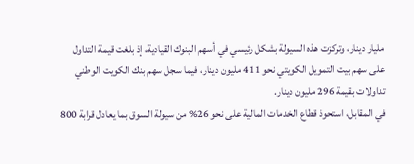مليار دينار، وتركزت هذه السيولة بشكل رئيسي في أسهم البنوك القيادية، إذ بلغت قيمة التداول على سهم بيت التمويل الكويتي نحو 411 مليون دينار، فيما سجل سهم بنك الكويت الوطني تداولات بقيمة 296 مليون دينار.
في المقابل، استحوذ قطاع الخدمات المالية على نحو 26% من سيولة السوق بما يعادل قرابة 800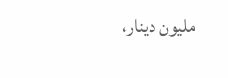مليون دينار،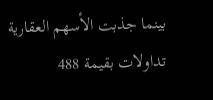بينما جذبت الأسهم العقارية تداولات بقيمة 488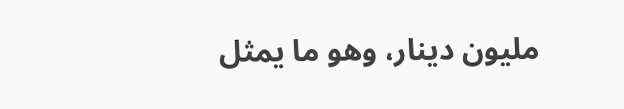مليون دينار، وهو ما يمثل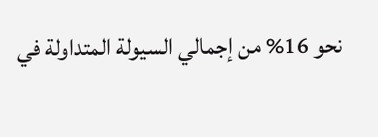نحو 16% من إجمالي السيولة المتداولة في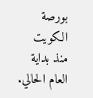بورصة الكويت منذ بداية العام الحالي.